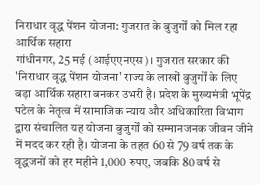निराधार वृद्ध पेंशन योजना: गुजरात के बुजुर्गों को मिल रहा आर्थिक सहारा
गांधीनगर, 25 मई (आईएएनएस)। गुजरात सरकार की 'निराधार वृद्ध पेंशन योजना' राज्य के लाखों बुजुर्गों के लिए बड़ा आर्थिक सहारा बनकर उभरी है। प्रदेश के मुख्यमंत्री भूपेंद्र पटेल के नेतृत्व में सामाजिक न्याय और अधिकारिता विभाग द्वारा संचालित यह योजना बुजुर्गों को सम्मानजनक जीवन जीने में मदद कर रही है। योजना के तहत 60 से 79 वर्ष तक के वृद्धजनों को हर महीने 1,000 रुपए, जबकि 80 वर्ष से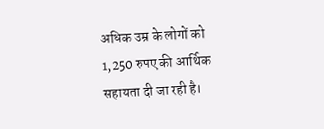अधिक उम्र के लोगों को 1,250 रुपए की आर्थिक सहायता दी जा रही है।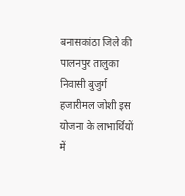बनासकांठा जिले की पालनपुर तालुका निवासी बुजुर्ग हजारीमल जोशी इस योजना के लाभार्थियों में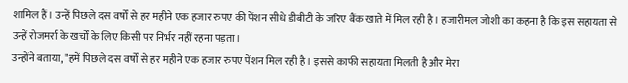शामिल हैं। उन्हें पिछले दस वर्षों से हर महीने एक हजार रुपए की पेंशन सीधे डीबीटी के जरिए बैंक खाते में मिल रही है। हजारीमल जोशी का कहना है कि इस सहायता से उन्हें रोजमर्रा के खर्चों के लिए किसी पर निर्भर नहीं रहना पड़ता।
उन्होंने बताया, "हमें पिछले दस वर्षों से हर महीने एक हजार रुपए पेंशन मिल रही है। इससे काफी सहायता मिलती है और मेरा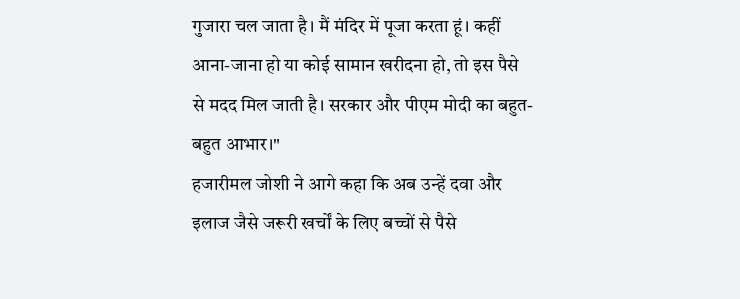गुजारा चल जाता है। मैं मंदिर में पूजा करता हूं। कहीं आना-जाना हो या कोई सामान खरीदना हो, तो इस पैसे से मदद मिल जाती है। सरकार और पीएम मोदी का बहुत-बहुत आभार।"
हजारीमल जोशी ने आगे कहा कि अब उन्हें दवा और इलाज जैसे जरूरी खर्चों के लिए बच्चों से पैसे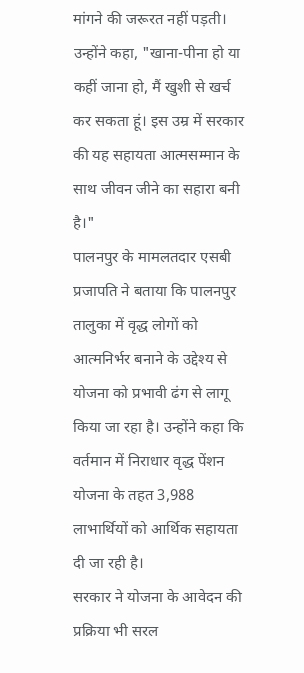मांगने की जरूरत नहीं पड़ती। उन्होंने कहा, "खाना-पीना हो या कहीं जाना हो, मैं खुशी से खर्च कर सकता हूं। इस उम्र में सरकार की यह सहायता आत्मसम्मान के साथ जीवन जीने का सहारा बनी है।"
पालनपुर के मामलतदार एसबी प्रजापति ने बताया कि पालनपुर तालुका में वृद्ध लोगों को आत्मनिर्भर बनाने के उद्देश्य से योजना को प्रभावी ढंग से लागू किया जा रहा है। उन्होंने कहा कि वर्तमान में निराधार वृद्ध पेंशन योजना के तहत 3,988 लाभार्थियों को आर्थिक सहायता दी जा रही है।
सरकार ने योजना के आवेदन की प्रक्रिया भी सरल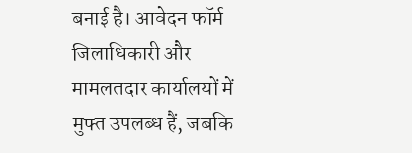बनाई है। आवेदन फॉर्म जिलाधिकारी और मामलतदार कार्यालयों में मुफ्त उपलब्ध हैं, जबकि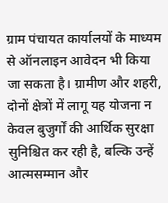ग्राम पंचायत कार्यालयों के माध्यम से ऑनलाइन आवेदन भी किया जा सकता है। ग्रामीण और शहरी, दोनों क्षेत्रों में लागू यह योजना न केवल बुजुर्गों की आर्थिक सुरक्षा सुनिश्चित कर रही है, बल्कि उन्हें आत्मसम्मान और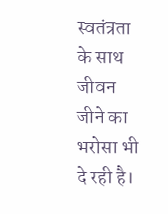स्वतंत्रता के साथ जीवन जीने का भरोसा भी दे रही है।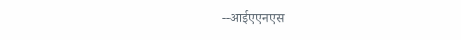--आईएएनएस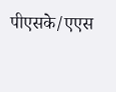पीएसके/एएस